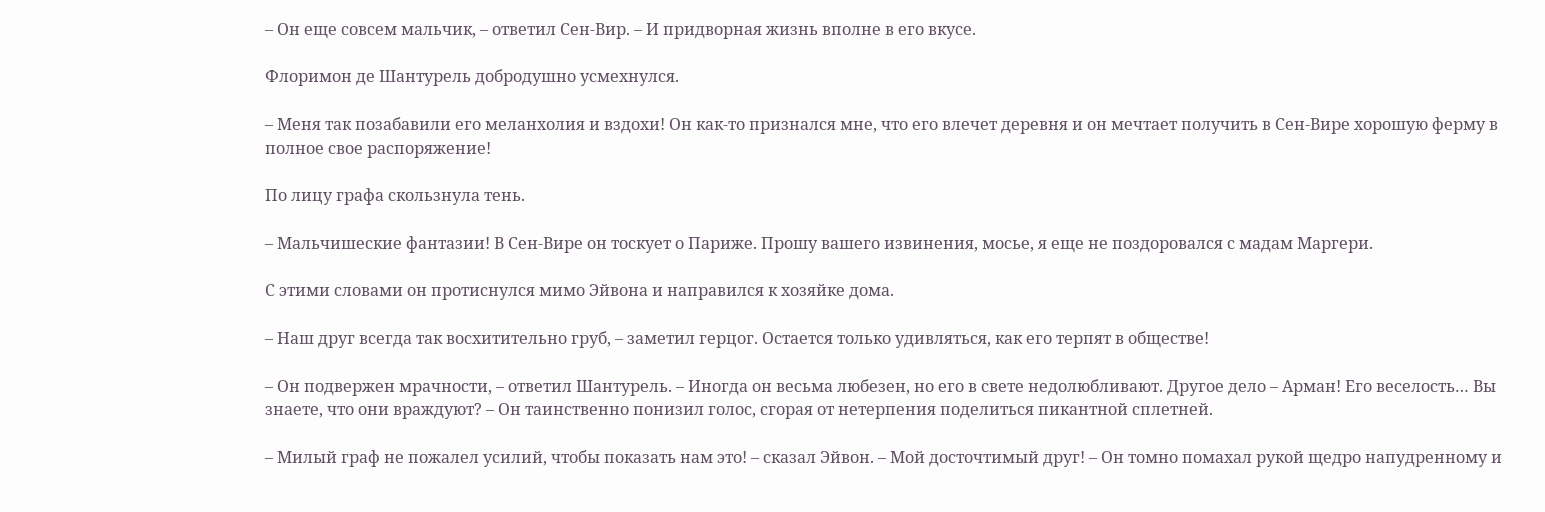– Он еще совсем мальчик, – ответил Сен-Вир. – И придворная жизнь вполне в его вкусе.

Флоримон де Шантурель добродушно усмехнулся.

– Меня так позабавили его меланхолия и вздохи! Он как-то признался мне, что его влечет деревня и он мечтает получить в Сен-Вире хорошую ферму в полное свое распоряжение!

По лицу графа скользнула тень.

– Мальчишеские фантазии! В Сен-Вире он тоскует о Париже. Прошу вашего извинения, мосье, я еще не поздоровался с мадам Маргери.

С этими словами он протиснулся мимо Эйвона и направился к хозяйке дома.

– Наш друг всегда так восхитительно груб, – заметил герцог. Остается только удивляться, как его терпят в обществе!

– Он подвержен мрачности, – ответил Шантурель. – Иногда он весьма любезен, но его в свете недолюбливают. Другое дело – Арман! Его веселость… Вы знаете, что они враждуют? – Он таинственно понизил голос, сгорая от нетерпения поделиться пикантной сплетней.

– Милый граф не пожалел усилий, чтобы показать нам это! – сказал Эйвон. – Мой досточтимый друг! – Он томно помахал рукой щедро напудренному и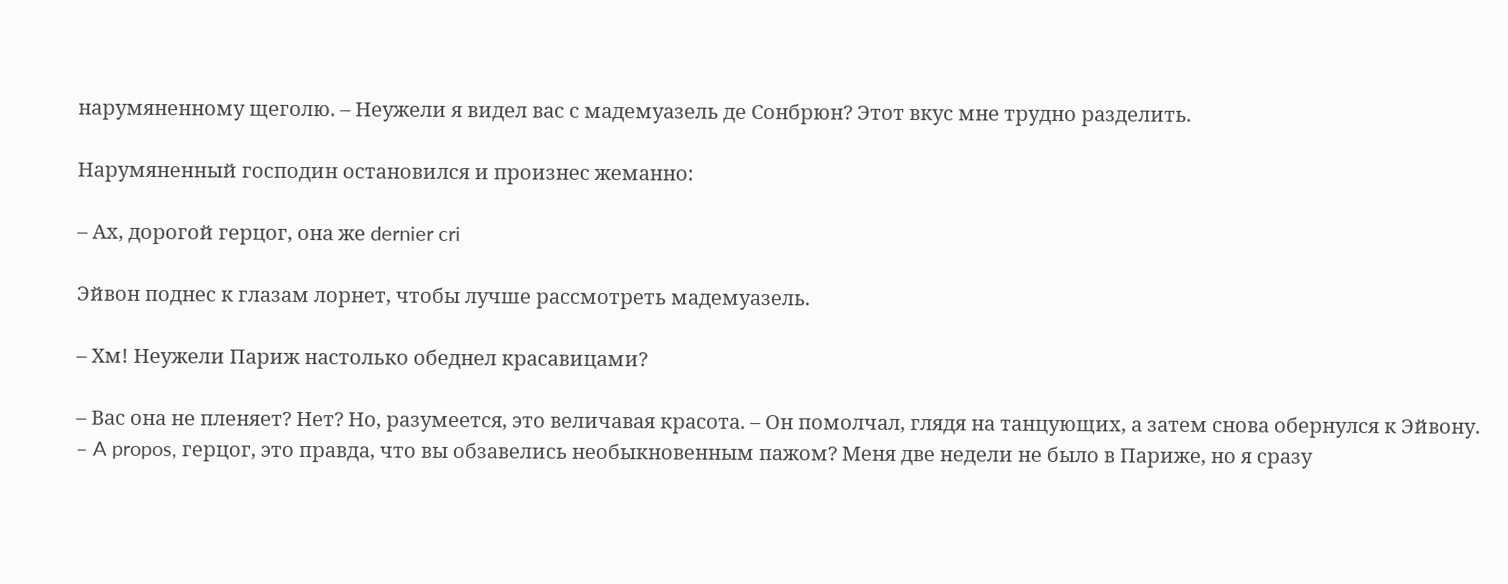нарумяненному щеголю. – Неужели я видел вас с мадемуазель де Сонбрюн? Этот вкус мне трудно разделить.

Нарумяненный господин остановился и произнес жеманно:

– Ах, дорогой герцог, она же dernier cri

Эйвон поднес к глазам лорнет, чтобы лучше рассмотреть мадемуазель.

– Хм! Неужели Париж настолько обеднел красавицами?

– Вас она не пленяет? Нет? Но, разумеется, это величавая красота. – Он помолчал, глядя на танцующих, а затем снова обернулся к Эйвону. – A propos, герцог, это правда, что вы обзавелись необыкновенным пажом? Меня две недели не было в Париже, но я сразу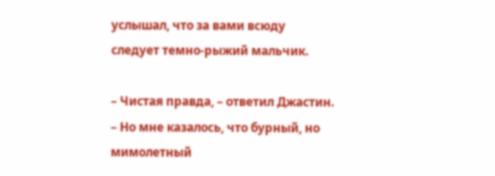услышал, что за вами всюду следует темно-рыжий мальчик.

– Чистая правда, – ответил Джастин. – Но мне казалось, что бурный, но мимолетный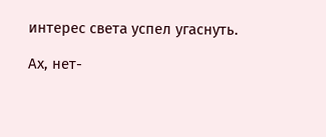интерес света успел угаснуть.

Ах, нет-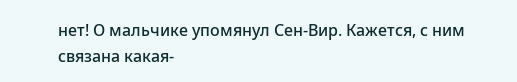нет! О мальчике упомянул Сен-Вир. Кажется, с ним связана какая-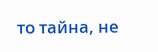то тайна, не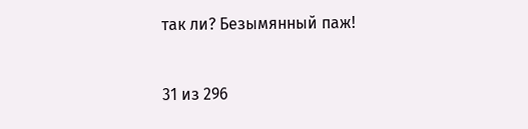так ли? Безымянный паж!



31 из 296